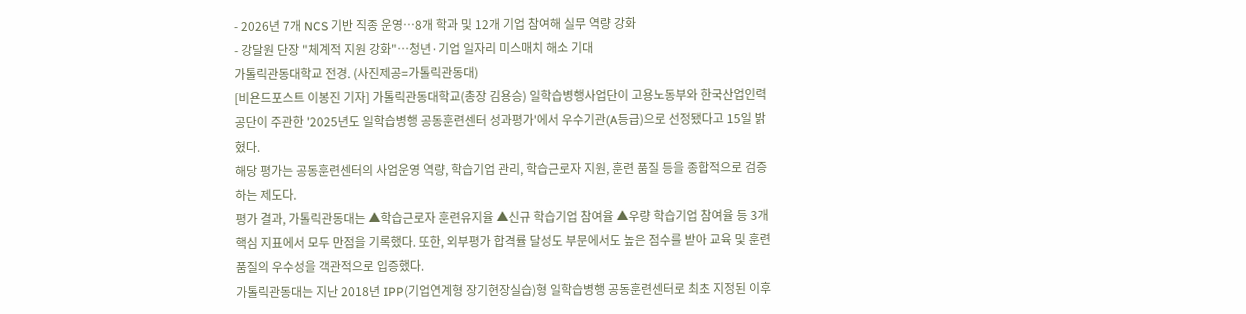- 2026년 7개 NCS 기반 직종 운영…8개 학과 및 12개 기업 참여해 실무 역량 강화
- 강달원 단장 "체계적 지원 강화"…청년·기업 일자리 미스매치 해소 기대
가톨릭관동대학교 전경. (사진제공=가톨릭관동대)
[비욘드포스트 이봉진 기자] 가톨릭관동대학교(총장 김용승) 일학습병행사업단이 고용노동부와 한국산업인력공단이 주관한 '2025년도 일학습병행 공동훈련센터 성과평가'에서 우수기관(A등급)으로 선정됐다고 15일 밝혔다.
해당 평가는 공동훈련센터의 사업운영 역량, 학습기업 관리, 학습근로자 지원, 훈련 품질 등을 종합적으로 검증하는 제도다.
평가 결과, 가톨릭관동대는 ▲학습근로자 훈련유지율 ▲신규 학습기업 참여율 ▲우량 학습기업 참여율 등 3개 핵심 지표에서 모두 만점을 기록했다. 또한, 외부평가 합격률 달성도 부문에서도 높은 점수를 받아 교육 및 훈련 품질의 우수성을 객관적으로 입증했다.
가톨릭관동대는 지난 2018년 IPP(기업연계형 장기현장실습)형 일학습병행 공동훈련센터로 최초 지정된 이후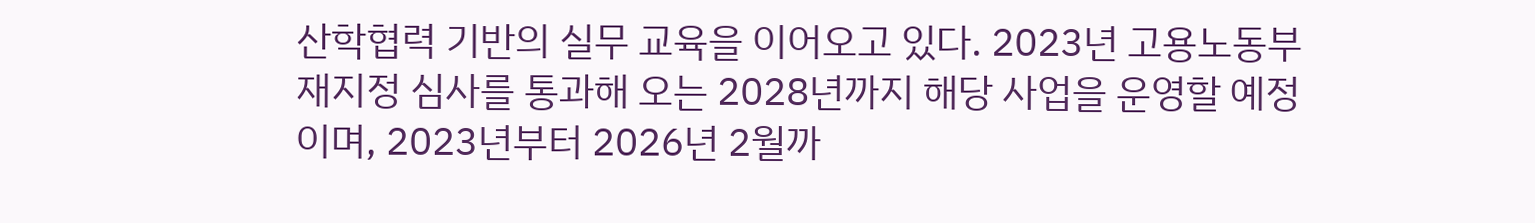산학협력 기반의 실무 교육을 이어오고 있다. 2023년 고용노동부 재지정 심사를 통과해 오는 2028년까지 해당 사업을 운영할 예정이며, 2023년부터 2026년 2월까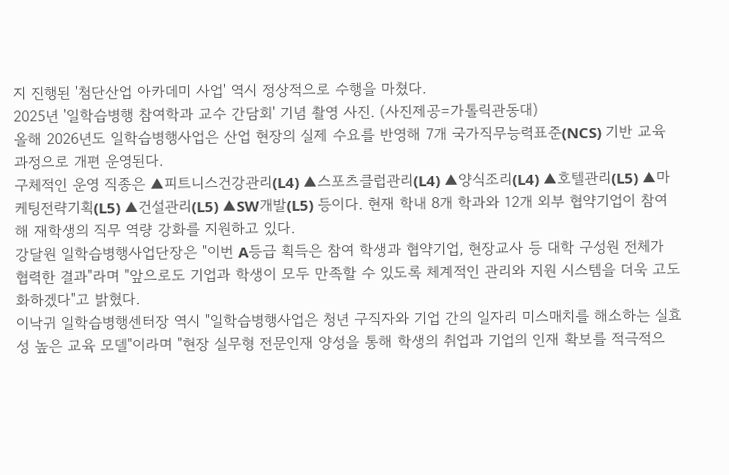지 진행된 '첨단산업 아카데미 사업' 역시 정상적으로 수행을 마쳤다.
2025년 '일학습병행 참여학과 교수 간담회' 기념 촬영 사진. (사진제공=가톨릭관동대)
올해 2026년도 일학습병행사업은 산업 현장의 실제 수요를 반영해 7개 국가직무능력표준(NCS) 기반 교육과정으로 개편 운영된다.
구체적인 운영 직종은 ▲피트니스건강관리(L4) ▲스포츠클럽관리(L4) ▲양식조리(L4) ▲호텔관리(L5) ▲마케팅전략기획(L5) ▲건설관리(L5) ▲SW개발(L5) 등이다. 현재 학내 8개 학과와 12개 외부 협약기업이 참여해 재학생의 직무 역량 강화를 지원하고 있다.
강달원 일학습병행사업단장은 "이번 A등급 획득은 참여 학생과 협약기업, 현장교사 등 대학 구성원 전체가 협력한 결과"라며 "앞으로도 기업과 학생이 모두 만족할 수 있도록 체계적인 관리와 지원 시스템을 더욱 고도화하겠다"고 밝혔다.
이낙귀 일학습병행센터장 역시 "일학습병행사업은 청년 구직자와 기업 간의 일자리 미스매치를 해소하는 실효성 높은 교육 모델"이라며 "현장 실무형 전문인재 양성을 통해 학생의 취업과 기업의 인재 확보를 적극적으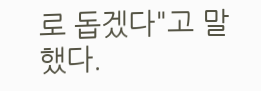로 돕겠다"고 말했다.